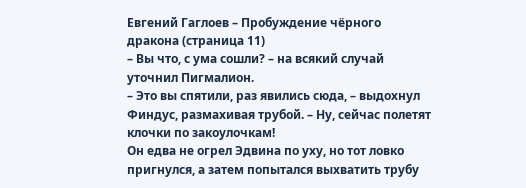Евгений Гаглоев – Пробуждение чёрного дракона (страница 11)
– Вы что, с ума сошли? – на всякий случай уточнил Пигмалион.
– Это вы спятили, раз явились сюда, – выдохнул Финдус, размахивая трубой. – Ну, сейчас полетят клочки по закоулочкам!
Он едва не огрел Эдвина по уху, но тот ловко пригнулся, а затем попытался выхватить трубу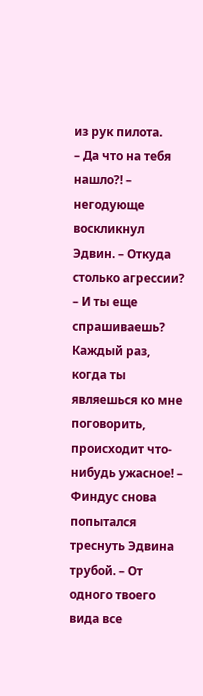из рук пилота.
– Да что на тебя нашло?! – негодующе воскликнул Эдвин. – Откуда столько агрессии?
– И ты еще спрашиваешь? Каждый раз, когда ты являешься ко мне поговорить, происходит что-нибудь ужасное! – Финдус снова попытался треснуть Эдвина трубой. – От одного твоего вида все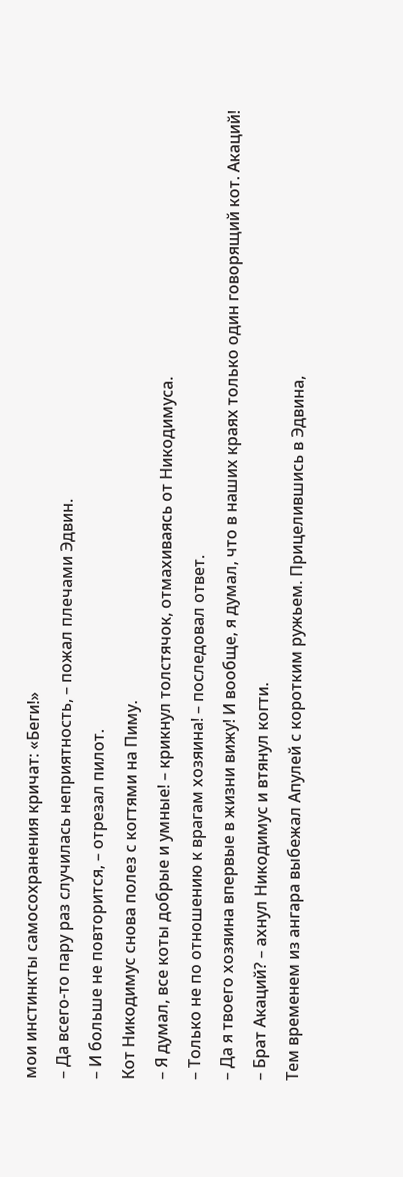мои инстинкты самосохранения кричат: «Беги!»
– Да всего-то пару раз случилась неприятность, – пожал плечами Эдвин.
– И больше не повторится, – отрезал пилот.
Кот Никодимус снова полез с когтями на Пиму.
– Я думал, все коты добрые и умные! – крикнул толстячок, отмахиваясь от Никодимуса.
– Только не по отношению к врагам хозяина! – последовал ответ.
– Да я твоего хозяина впервые в жизни вижу! И вообще, я думал, что в наших краях только один говорящий кот. Акаций!
– Брат Акаций? – ахнул Никодимус и втянул когти.
Тем временем из ангара выбежал Апулей с коротким ружьем. Прицелившись в Эдвина,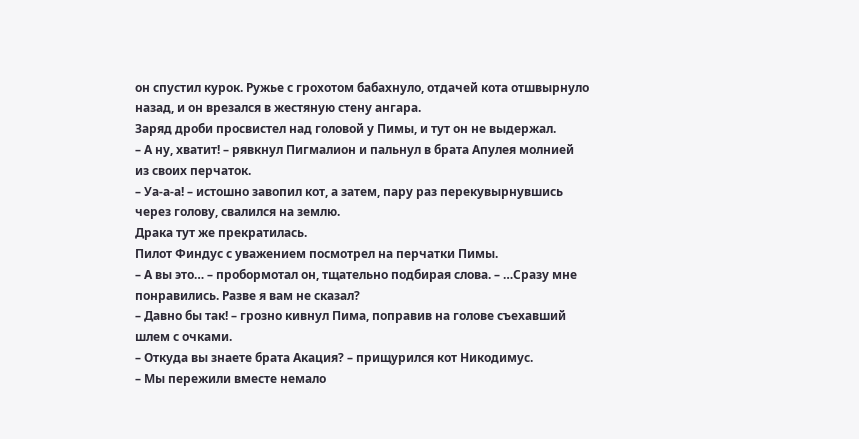он спустил курок. Ружье с грохотом бабахнуло, отдачей кота отшвырнуло назад, и он врезался в жестяную стену ангара.
Заряд дроби просвистел над головой у Пимы, и тут он не выдержал.
– А ну, хватит! – рявкнул Пигмалион и пальнул в брата Апулея молнией из своих перчаток.
– Уа-а-а! – истошно завопил кот, а затем, пару раз перекувырнувшись через голову, свалился на землю.
Драка тут же прекратилась.
Пилот Финдус с уважением посмотрел на перчатки Пимы.
– А вы это… – пробормотал он, тщательно подбирая слова. – …Сразу мне понравились. Разве я вам не сказал?
– Давно бы так! – грозно кивнул Пима, поправив на голове съехавший шлем с очками.
– Откуда вы знаете брата Акация? – прищурился кот Никодимус.
– Мы пережили вместе немало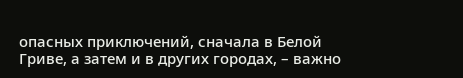опасных приключений, сначала в Белой Гриве, а затем и в других городах, – важно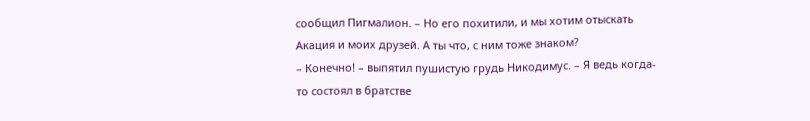сообщил Пигмалион. – Но его похитили, и мы хотим отыскать Акация и моих друзей. А ты что, с ним тоже знаком?
– Конечно! – выпятил пушистую грудь Никодимус. – Я ведь когда-то состоял в братстве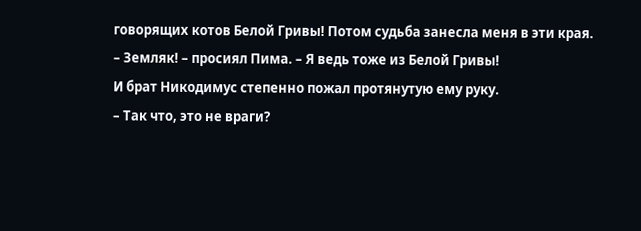говорящих котов Белой Гривы! Потом судьба занесла меня в эти края.
– Земляк! – просиял Пима. – Я ведь тоже из Белой Гривы!
И брат Никодимус степенно пожал протянутую ему руку.
– Так что, это не враги?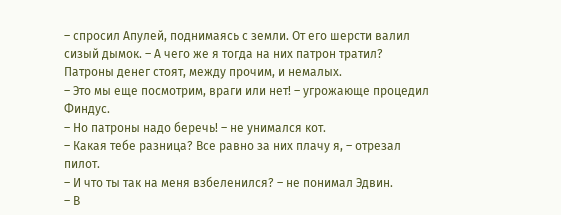– спросил Апулей, поднимаясь с земли. От его шерсти валил сизый дымок. – А чего же я тогда на них патрон тратил? Патроны денег стоят, между прочим, и немалых.
– Это мы еще посмотрим, враги или нет! – угрожающе процедил Финдус.
– Но патроны надо беречь! – не унимался кот.
– Какая тебе разница? Все равно за них плачу я, – отрезал пилот.
– И что ты так на меня взбеленился? – не понимал Эдвин.
– В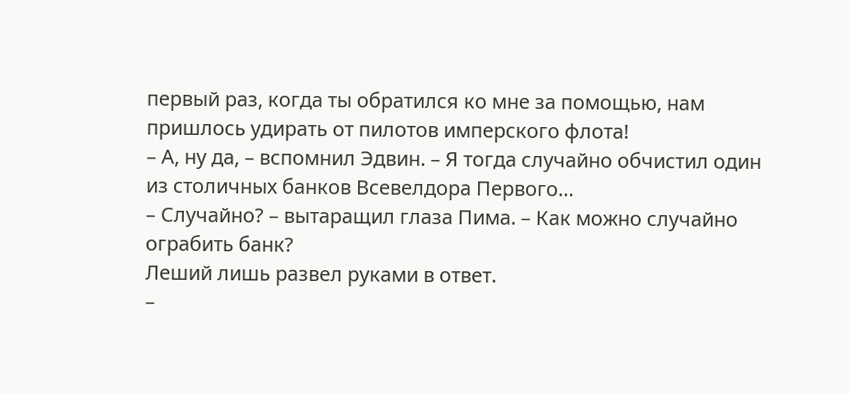первый раз, когда ты обратился ко мне за помощью, нам пришлось удирать от пилотов имперского флота!
– А, ну да, – вспомнил Эдвин. – Я тогда случайно обчистил один из столичных банков Всевелдора Первого…
– Случайно? – вытаращил глаза Пима. – Как можно случайно ограбить банк?
Леший лишь развел руками в ответ.
–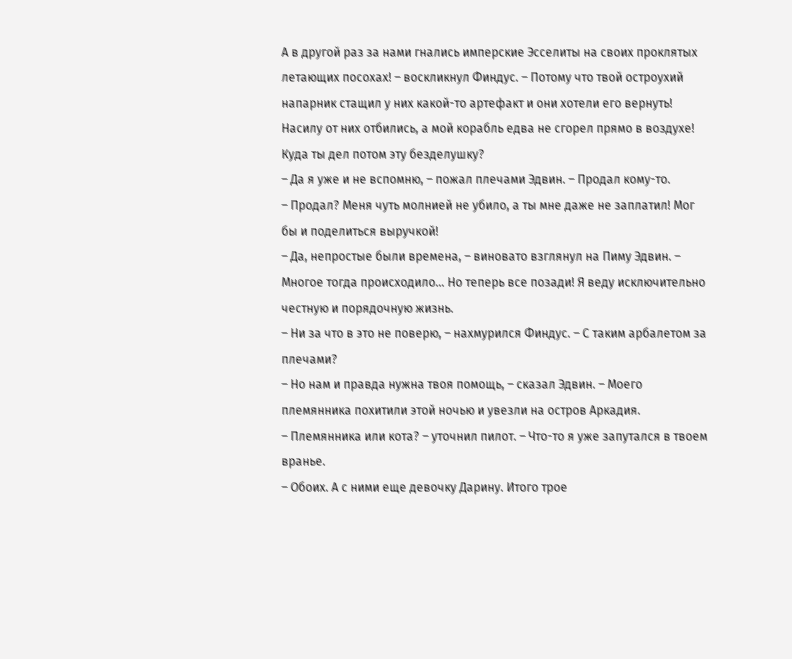А в другой раз за нами гнались имперские Эсселиты на своих проклятых летающих посохах! – воскликнул Финдус. – Потому что твой остроухий напарник стащил у них какой-то артефакт и они хотели его вернуть! Насилу от них отбились, а мой корабль едва не сгорел прямо в воздухе! Куда ты дел потом эту безделушку?
– Да я уже и не вспомню, – пожал плечами Эдвин. – Продал кому-то.
– Продал? Меня чуть молнией не убило, а ты мне даже не заплатил! Мог бы и поделиться выручкой!
– Да, непростые были времена, – виновато взглянул на Пиму Эдвин. – Многое тогда происходило… Но теперь все позади! Я веду исключительно честную и порядочную жизнь.
– Ни за что в это не поверю, – нахмурился Финдус. – С таким арбалетом за плечами?
– Но нам и правда нужна твоя помощь, – сказал Эдвин. – Моего племянника похитили этой ночью и увезли на остров Аркадия.
– Племянника или кота? – уточнил пилот. – Что-то я уже запутался в твоем вранье.
– Обоих. А с ними еще девочку Дарину. Итого трое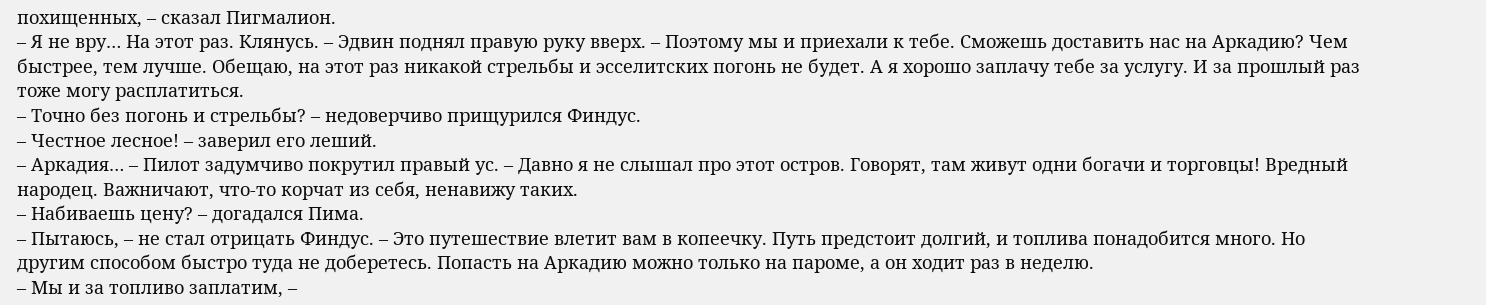похищенных, – сказал Пигмалион.
– Я не вру… На этот раз. Клянусь. – Эдвин поднял правую руку вверх. – Поэтому мы и приехали к тебе. Сможешь доставить нас на Аркадию? Чем быстрее, тем лучше. Обещаю, на этот раз никакой стрельбы и эсселитских погонь не будет. А я хорошо заплачу тебе за услугу. И за прошлый раз тоже могу расплатиться.
– Точно без погонь и стрельбы? – недоверчиво прищурился Финдус.
– Честное лесное! – заверил его леший.
– Аркадия… – Пилот задумчиво покрутил правый ус. – Давно я не слышал про этот остров. Говорят, там живут одни богачи и торговцы! Вредный народец. Важничают, что-то корчат из себя, ненавижу таких.
– Набиваешь цену? – догадался Пима.
– Пытаюсь, – не стал отрицать Финдус. – Это путешествие влетит вам в копеечку. Путь предстоит долгий, и топлива понадобится много. Но другим способом быстро туда не доберетесь. Попасть на Аркадию можно только на пароме, а он ходит раз в неделю.
– Мы и за топливо заплатим, –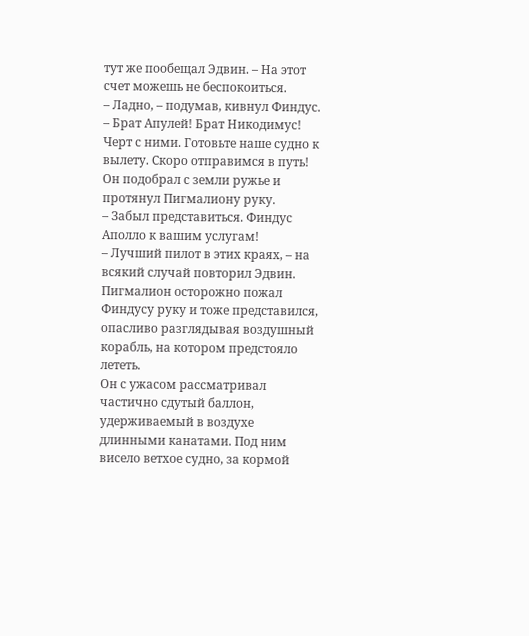тут же пообещал Эдвин. – На этот счет можешь не беспокоиться.
– Ладно, – подумав, кивнул Финдус. – Брат Апулей! Брат Никодимус! Черт с ними. Готовьте наше судно к вылету. Скоро отправимся в путь!
Он подобрал с земли ружье и протянул Пигмалиону руку.
– Забыл представиться. Финдус Аполло к вашим услугам!
– Лучший пилот в этих краях, – на всякий случай повторил Эдвин.
Пигмалион осторожно пожал Финдусу руку и тоже представился, опасливо разглядывая воздушный корабль, на котором предстояло лететь.
Он с ужасом рассматривал частично сдутый баллон, удерживаемый в воздухе длинными канатами. Под ним висело ветхое судно, за кормой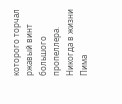которого торчал ржавый винт большого пропеллера. Никогда в жизни Пима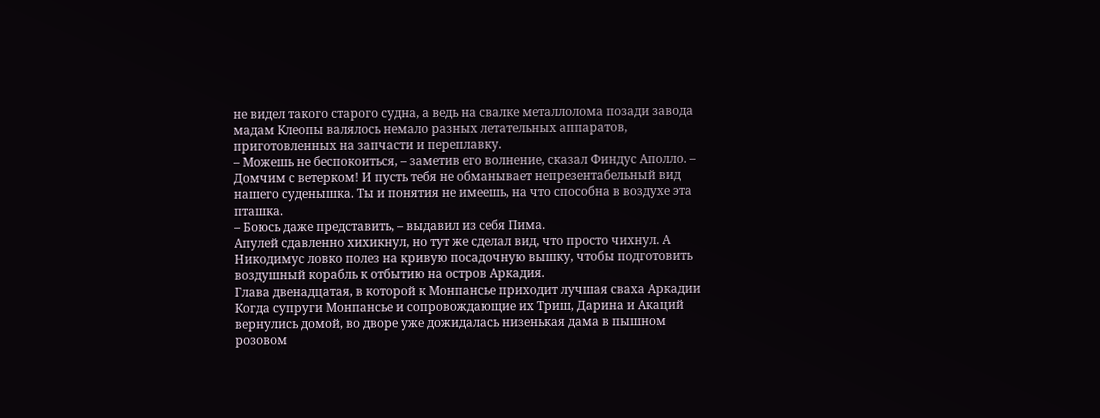не видел такого старого судна, а ведь на свалке металлолома позади завода мадам Клеопы валялось немало разных летательных аппаратов, приготовленных на запчасти и переплавку.
– Можешь не беспокоиться, – заметив его волнение, сказал Финдус Аполло. – Домчим с ветерком! И пусть тебя не обманывает непрезентабельный вид нашего суденышка. Ты и понятия не имеешь, на что способна в воздухе эта пташка.
– Боюсь даже представить, – выдавил из себя Пима.
Апулей сдавленно хихикнул, но тут же сделал вид, что просто чихнул. А Никодимус ловко полез на кривую посадочную вышку, чтобы подготовить воздушный корабль к отбытию на остров Аркадия.
Глава двенадцатая, в которой к Монпансье приходит лучшая сваха Аркадии
Когда супруги Монпансье и сопровождающие их Триш, Дарина и Акаций вернулись домой, во дворе уже дожидалась низенькая дама в пышном розовом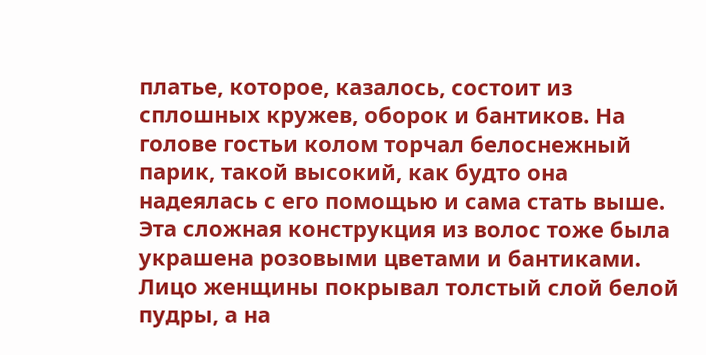платье, которое, казалось, состоит из сплошных кружев, оборок и бантиков. На голове гостьи колом торчал белоснежный парик, такой высокий, как будто она надеялась с его помощью и сама стать выше. Эта сложная конструкция из волос тоже была украшена розовыми цветами и бантиками. Лицо женщины покрывал толстый слой белой пудры, а на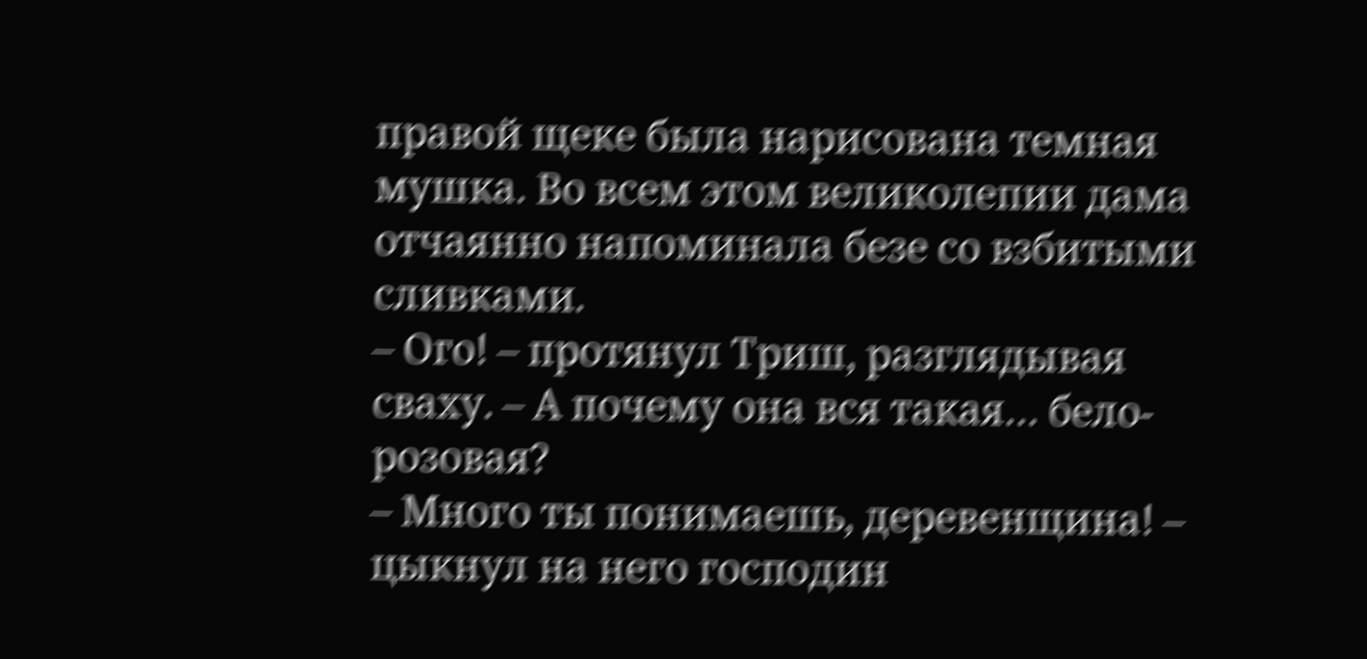правой щеке была нарисована темная мушка. Во всем этом великолепии дама отчаянно напоминала безе со взбитыми сливками.
– Ого! – протянул Триш, разглядывая сваху. – А почему она вся такая… бело-розовая?
– Много ты понимаешь, деревенщина! – цыкнул на него господин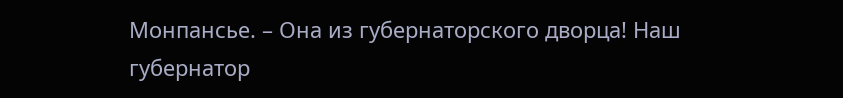Монпансье. – Она из губернаторского дворца! Наш губернатор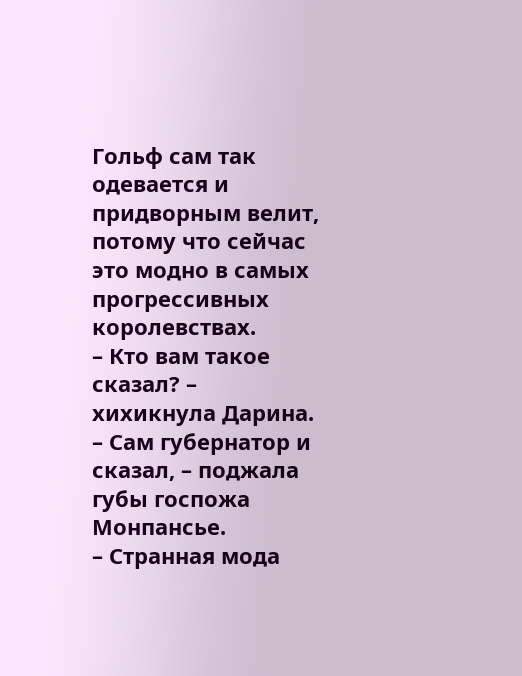Гольф сам так одевается и придворным велит, потому что сейчас это модно в самых прогрессивных королевствах.
– Кто вам такое сказал? – хихикнула Дарина.
– Сам губернатор и сказал, – поджала губы госпожа Монпансье.
– Странная мода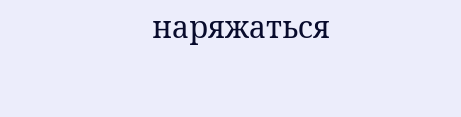наряжаться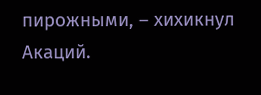пирожными, – хихикнул Акаций.